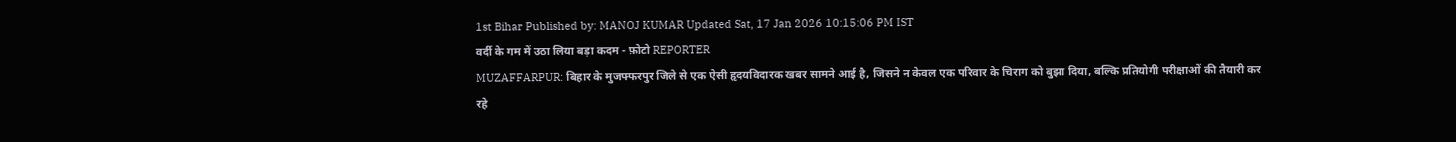1st Bihar Published by: MANOJ KUMAR Updated Sat, 17 Jan 2026 10:15:06 PM IST
वर्दी के गम में उठा लिया बड़ा कदम - फ़ोटो REPORTER
MUZAFFARPUR: बिहार के मुजफ्फरपुर जिले से एक ऐसी हृदयविदारक खबर सामने आई है, जिसने न केवल एक परिवार के चिराग को बुझा दिया, बल्कि प्रतियोगी परीक्षाओं की तैयारी कर रहे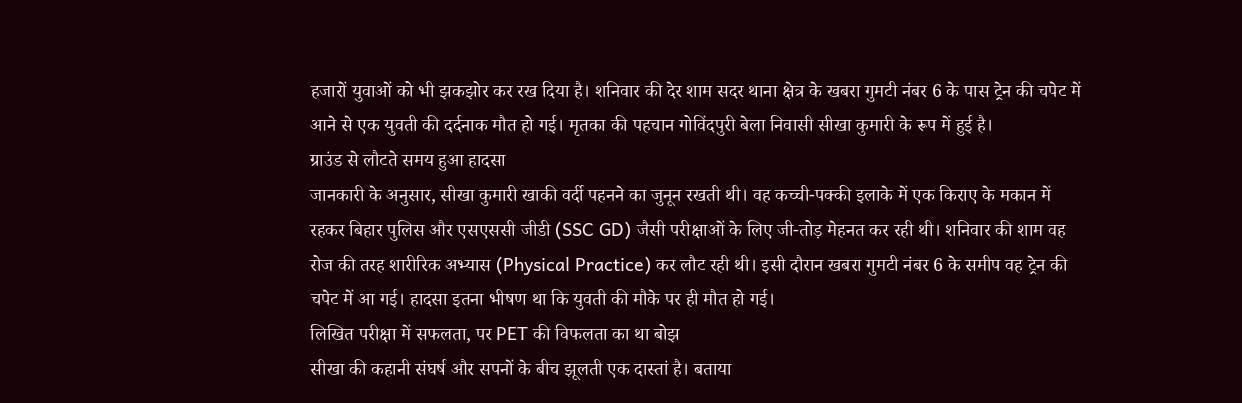हजारों युवाओं को भी झकझोर कर रख दिया है। शनिवार की देर शाम सदर थाना क्षेत्र के खबरा गुमटी नंबर 6 के पास ट्रेन की चपेट में आने से एक युवती की दर्दनाक मौत हो गई। मृतका की पहचान गोविंदपुरी बेला निवासी सीखा कुमारी के रूप में हुई है।
ग्राउंड से लौटते समय हुआ हादसा
जानकारी के अनुसार, सीखा कुमारी खाकी वर्दी पहनने का जुनून रखती थी। वह कच्ची-पक्की इलाके में एक किराए के मकान में रहकर बिहार पुलिस और एसएससी जीडी (SSC GD) जैसी परीक्षाओं के लिए जी-तोड़ मेहनत कर रही थी। शनिवार की शाम वह रोज की तरह शारीरिक अभ्यास (Physical Practice) कर लौट रही थी। इसी दौरान खबरा गुमटी नंबर 6 के समीप वह ट्रेन की चपेट में आ गई। हादसा इतना भीषण था कि युवती की मौके पर ही मौत हो गई।
लिखित परीक्षा में सफलता, पर PET की विफलता का था बोझ
सीखा की कहानी संघर्ष और सपनों के बीच झूलती एक दास्तां है। बताया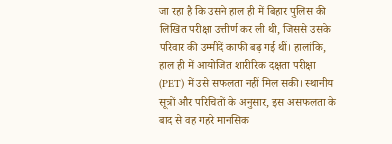जा रहा है कि उसने हाल ही में बिहार पुलिस की लिखित परीक्षा उत्तीर्ण कर ली थी, जिससे उसके परिवार की उम्मीदें काफी बढ़ गई थीं। हालांकि, हाल ही में आयोजित शारीरिक दक्षता परीक्षा (PET) में उसे सफलता नहीं मिल सकी। स्थानीय सूत्रों और परिचितों के अनुसार, इस असफलता के बाद से वह गहरे मानसिक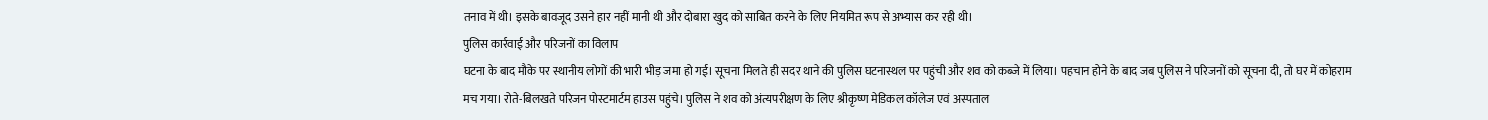तनाव में थी। इसके बावजूद उसने हार नहीं मानी थी और दोबारा खुद को साबित करने के लिए नियमित रूप से अभ्यास कर रही थी।
पुलिस कार्रवाई और परिजनों का विलाप
घटना के बाद मौके पर स्थानीय लोगों की भारी भीड़ जमा हो गई। सूचना मिलते ही सदर थाने की पुलिस घटनास्थल पर पहुंची और शव को कब्जे में लिया। पहचान होने के बाद जब पुलिस ने परिजनों को सूचना दी, तो घर में कोहराम मच गया। रोते-बिलखते परिजन पोस्टमार्टम हाउस पहुंचे। पुलिस ने शव को अंत्यपरीक्षण के लिए श्रीकृष्ण मेडिकल कॉलेज एवं अस्पताल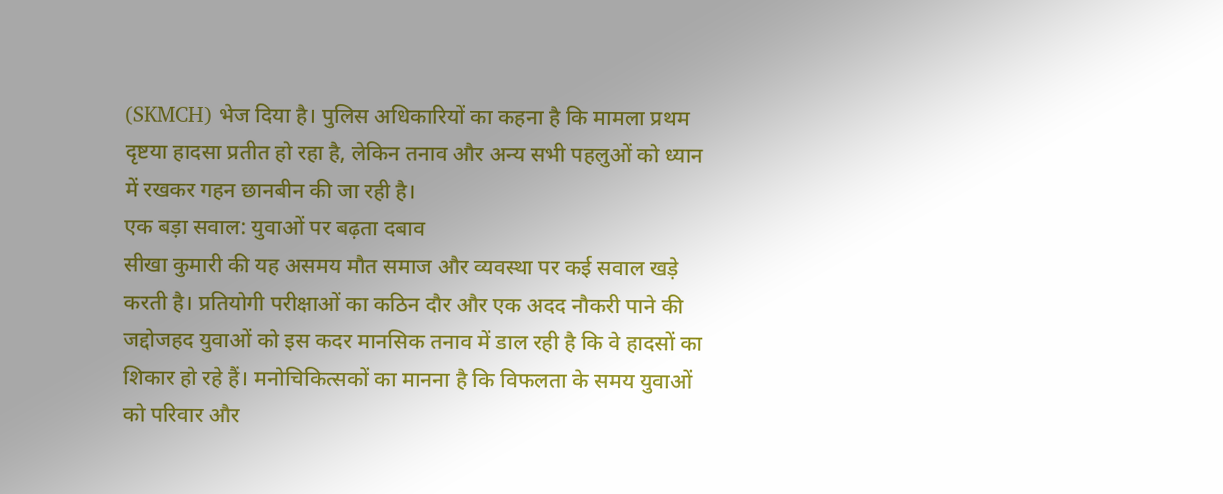(SKMCH) भेज दिया है। पुलिस अधिकारियों का कहना है कि मामला प्रथम दृष्टया हादसा प्रतीत हो रहा है, लेकिन तनाव और अन्य सभी पहलुओं को ध्यान में रखकर गहन छानबीन की जा रही है।
एक बड़ा सवाल: युवाओं पर बढ़ता दबाव
सीखा कुमारी की यह असमय मौत समाज और व्यवस्था पर कई सवाल खड़े करती है। प्रतियोगी परीक्षाओं का कठिन दौर और एक अदद नौकरी पाने की जद्दोजहद युवाओं को इस कदर मानसिक तनाव में डाल रही है कि वे हादसों का शिकार हो रहे हैं। मनोचिकित्सकों का मानना है कि विफलता के समय युवाओं को परिवार और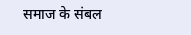समाज के संबल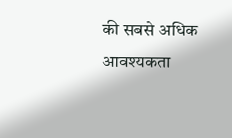की सबसे अधिक आवश्यकता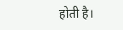होती है।